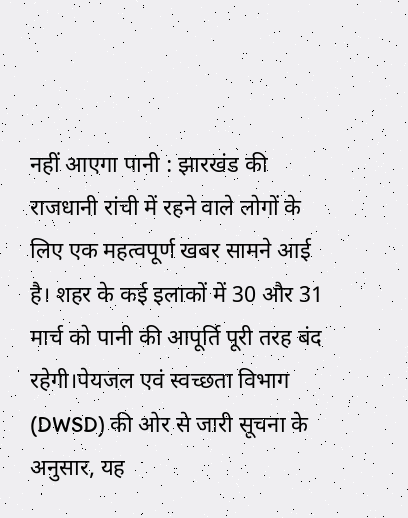नहीं आएगा पानी : झारखंड की राजधानी रांची में रहने वाले लोगों के लिए एक महत्वपूर्ण खबर सामने आई है। शहर के कई इलाकों में 30 और 31 मार्च को पानी की आपूर्ति पूरी तरह बंद रहेगी।पेयजल एवं स्वच्छता विभाग (DWSD) की ओर से जारी सूचना के अनुसार, यह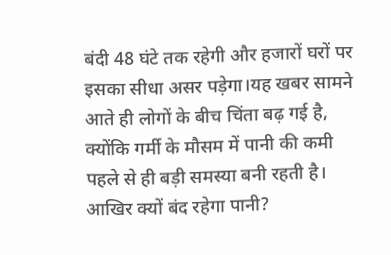बंदी 48 घंटे तक रहेगी और हजारों घरों पर इसका सीधा असर पड़ेगा।यह खबर सामने आते ही लोगों के बीच चिंता बढ़ गई है, क्योंकि गर्मी के मौसम में पानी की कमी पहले से ही बड़ी समस्या बनी रहती है।
आखिर क्यों बंद रहेगा पानी?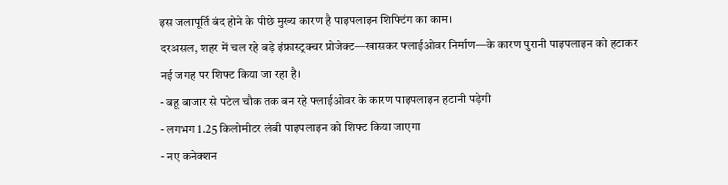इस जलापूर्ति बंद होने के पीछे मुख्य कारण है पाइपलाइन शिफ्टिंग का काम।
दरअसल, शहर में चल रहे बड़े इंफ्रास्ट्रक्चर प्रोजेक्ट—खासकर फ्लाईओवर निर्माण—के कारण पुरानी पाइपलाइन को हटाकर नई जगह पर शिफ्ट किया जा रहा है।
- बहू बाजार से पटेल चौक तक बन रहे फ्लाईओवर के कारण पाइपलाइन हटानी पड़ेगी
- लगभग 1.25 किलोमीटर लंबी पाइपलाइन को शिफ्ट किया जाएगा
- नए कनेक्शन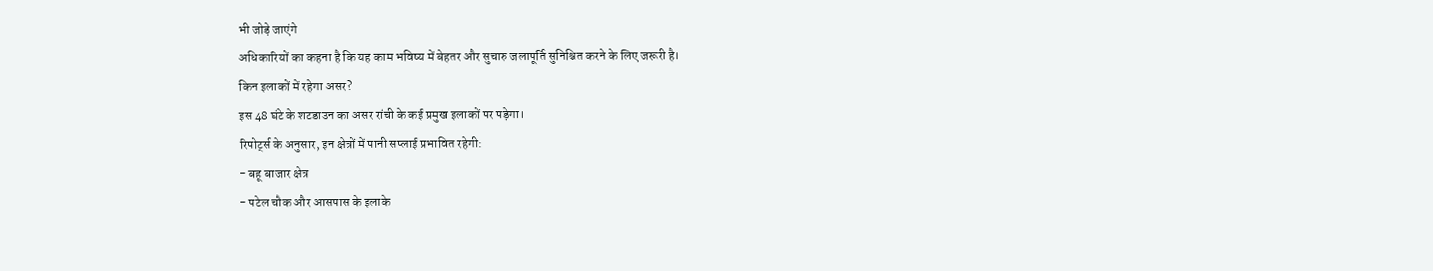भी जोड़े जाएंगे
अधिकारियों का कहना है कि यह काम भविष्य में बेहतर और सुचारु जलापूर्ति सुनिश्चित करने के लिए जरूरी है।
किन इलाकों में रहेगा असर?
इस 48 घंटे के शटडाउन का असर रांची के कई प्रमुख इलाकों पर पड़ेगा।
रिपोर्ट्स के अनुसार, इन क्षेत्रों में पानी सप्लाई प्रभावित रहेगी:
- बहू बाजार क्षेत्र
- पटेल चौक और आसपास के इलाके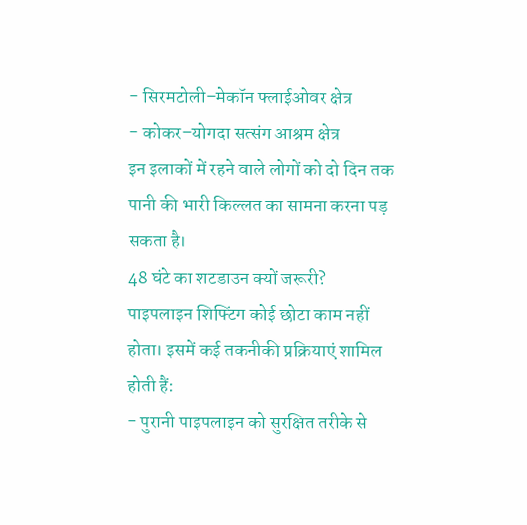- सिरमटोली–मेकॉन फ्लाईओवर क्षेत्र
- कोकर–योगदा सत्संग आश्रम क्षेत्र
इन इलाकों में रहने वाले लोगों को दो दिन तक पानी की भारी किल्लत का सामना करना पड़ सकता है।
48 घंटे का शटडाउन क्यों जरूरी?
पाइपलाइन शिफ्टिंग कोई छोटा काम नहीं होता। इसमें कई तकनीकी प्रक्रियाएं शामिल होती हैं:
- पुरानी पाइपलाइन को सुरक्षित तरीके से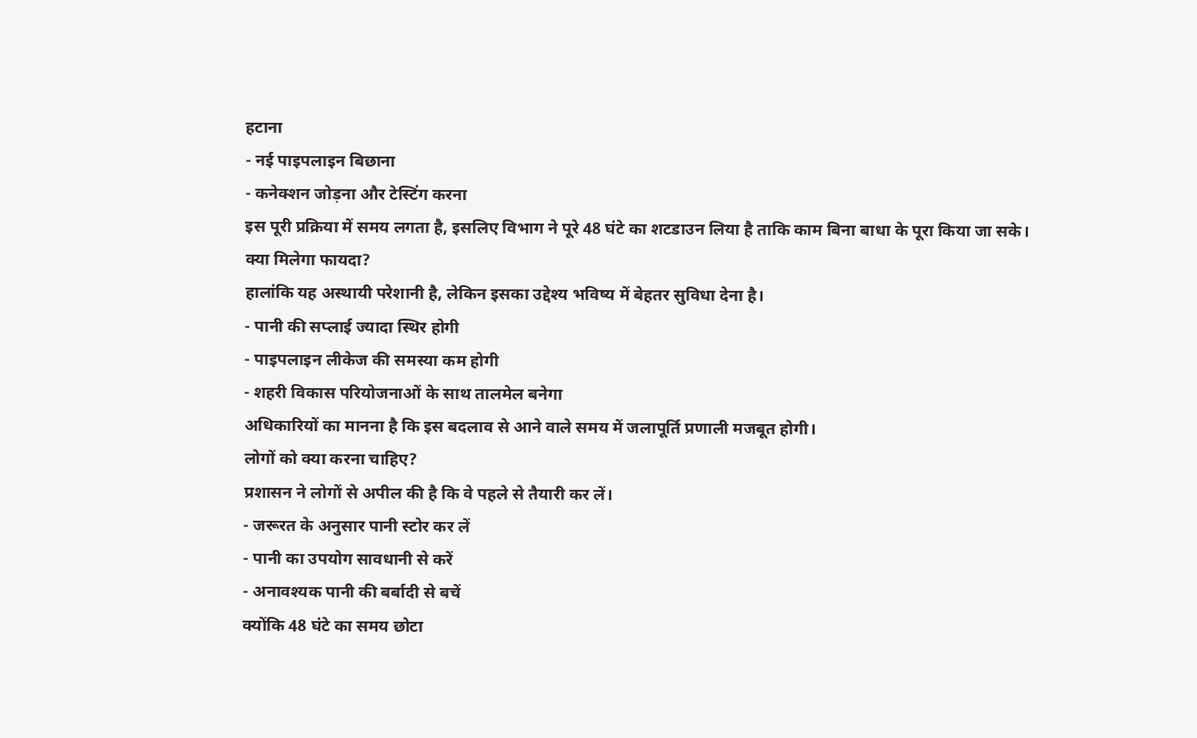हटाना
- नई पाइपलाइन बिछाना
- कनेक्शन जोड़ना और टेस्टिंग करना
इस पूरी प्रक्रिया में समय लगता है, इसलिए विभाग ने पूरे 48 घंटे का शटडाउन लिया है ताकि काम बिना बाधा के पूरा किया जा सके।
क्या मिलेगा फायदा?
हालांकि यह अस्थायी परेशानी है, लेकिन इसका उद्देश्य भविष्य में बेहतर सुविधा देना है।
- पानी की सप्लाई ज्यादा स्थिर होगी
- पाइपलाइन लीकेज की समस्या कम होगी
- शहरी विकास परियोजनाओं के साथ तालमेल बनेगा
अधिकारियों का मानना है कि इस बदलाव से आने वाले समय में जलापूर्ति प्रणाली मजबूत होगी।
लोगों को क्या करना चाहिए?
प्रशासन ने लोगों से अपील की है कि वे पहले से तैयारी कर लें।
- जरूरत के अनुसार पानी स्टोर कर लें
- पानी का उपयोग सावधानी से करें
- अनावश्यक पानी की बर्बादी से बचें
क्योंकि 48 घंटे का समय छोटा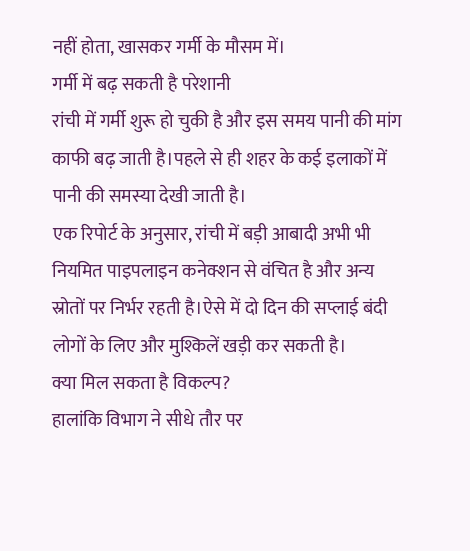नहीं होता, खासकर गर्मी के मौसम में।
गर्मी में बढ़ सकती है परेशानी
रांची में गर्मी शुरू हो चुकी है और इस समय पानी की मांग काफी बढ़ जाती है।पहले से ही शहर के कई इलाकों में पानी की समस्या देखी जाती है।
एक रिपोर्ट के अनुसार, रांची में बड़ी आबादी अभी भी नियमित पाइपलाइन कनेक्शन से वंचित है और अन्य स्रोतों पर निर्भर रहती है।ऐसे में दो दिन की सप्लाई बंदी लोगों के लिए और मुश्किलें खड़ी कर सकती है।
क्या मिल सकता है विकल्प?
हालांकि विभाग ने सीधे तौर पर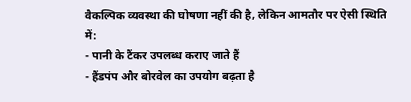वैकल्पिक व्यवस्था की घोषणा नहीं की है, लेकिन आमतौर पर ऐसी स्थिति में:
- पानी के टैंकर उपलब्ध कराए जाते हैं
- हैंडपंप और बोरवेल का उपयोग बढ़ता है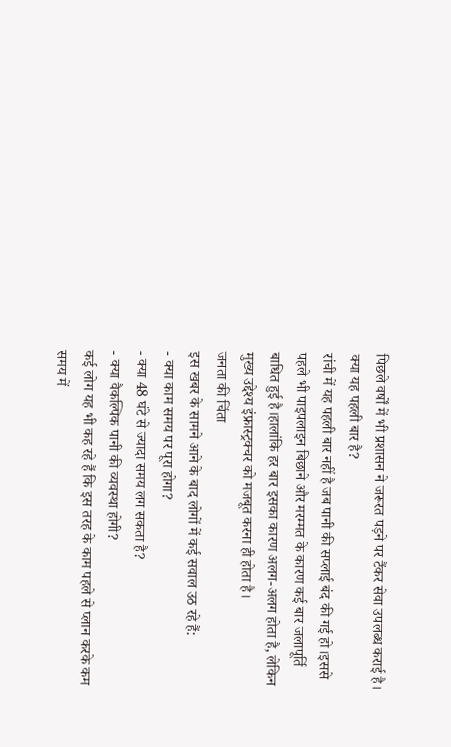पिछले वर्षों में भी प्रशासन ने जरूरत पड़ने पर टैंकर सेवा उपलब्ध कराई है।
क्या यह पहली बार है?
रांची में यह पहली बार नहीं है जब पानी की सप्लाई बंद की गई हो।इससे पहले भी पाइपलाइन बिछाने और मरम्मत के कारण कई बार जलापूर्ति बाधित हुई है।हालांकि हर बार इसका कारण अलग-अलग होता है, लेकिन मुख्य उद्देश्य इंफ्रास्ट्रक्चर को मजबूत करना ही होता है।
जनता की चिंता
इस खबर के सामने आने के बाद लोगों में कई सवाल उठ रहे हैं:
- क्या काम समय पर पूरा होगा?
- क्या 48 घंटे से ज्यादा समय लग सकता है?
- क्या वैकल्पिक पानी की व्यवस्था होगी?
कई लोग यह भी कह रहे हैं कि इस तरह के काम पहले से प्लान करके कम समय में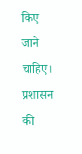किए जाने चाहिए।
प्रशासन की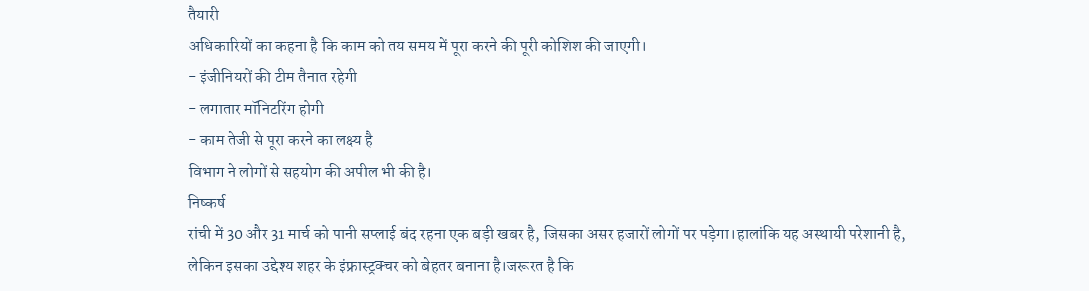तैयारी
अधिकारियों का कहना है कि काम को तय समय में पूरा करने की पूरी कोशिश की जाएगी।
- इंजीनियरों की टीम तैनात रहेगी
- लगातार मॉनिटरिंग होगी
- काम तेजी से पूरा करने का लक्ष्य है
विभाग ने लोगों से सहयोग की अपील भी की है।
निष्कर्ष
रांची में 30 और 31 मार्च को पानी सप्लाई बंद रहना एक बड़ी खबर है, जिसका असर हजारों लोगों पर पड़ेगा।हालांकि यह अस्थायी परेशानी है, लेकिन इसका उद्देश्य शहर के इंफ्रास्ट्रक्चर को बेहतर बनाना है।जरूरत है कि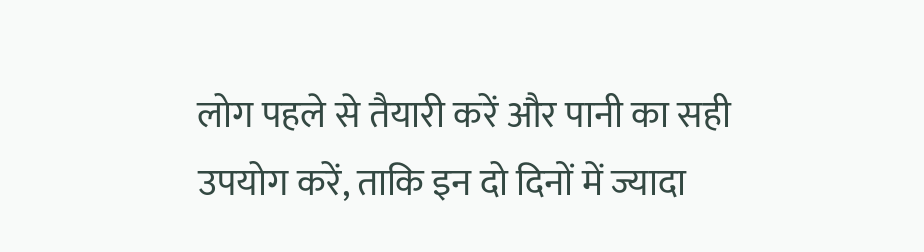लोग पहले से तैयारी करें और पानी का सही उपयोग करें, ताकि इन दो दिनों में ज्यादा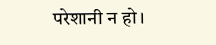परेशानी न हो।